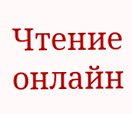Чтение онлайн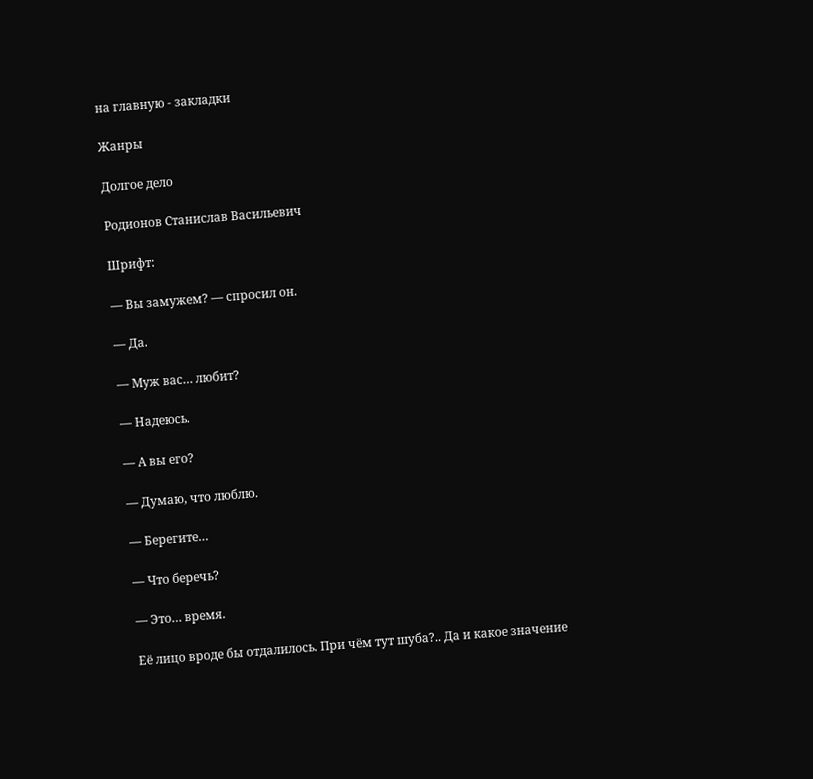на главную - закладки

Жанры

Долгое дело

Родионов Станислав Васильевич

Шрифт:

— Вы замужем? — спросил он.

— Да.

— Муж вас… любит?

— Надеюсь.

— А вы его?

— Думаю, что люблю.

— Берегите…

— Что беречь?

— Это… время.

Её лицо вроде бы отдалилось. При чём тут шуба?.. Да и какое значение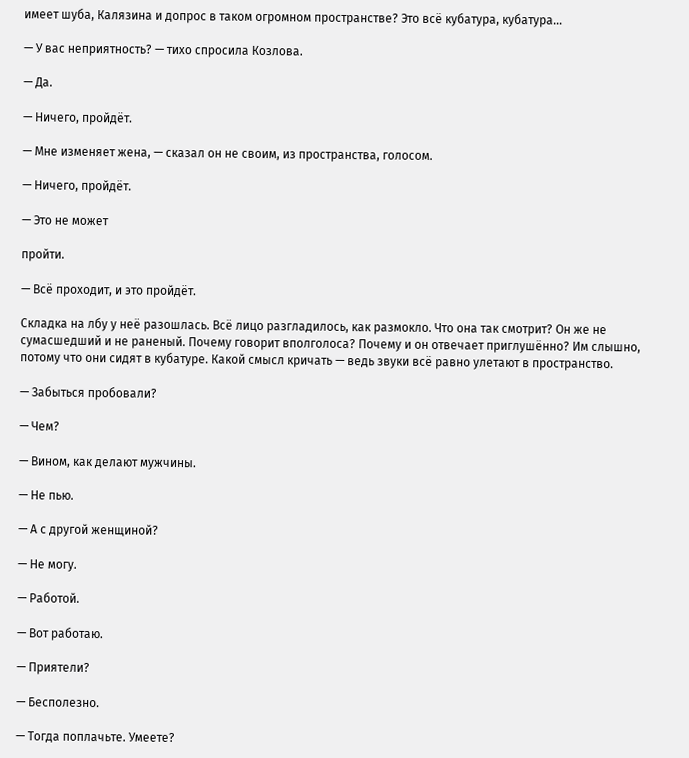имеет шуба, Калязина и допрос в таком огромном пространстве? Это всё кубатура, кубатура…

— У вас неприятность? — тихо спросила Козлова.

— Да.

— Ничего, пройдёт.

— Мне изменяет жена, — сказал он не своим, из пространства, голосом.

— Ничего, пройдёт.

— Это не может

пройти.

— Всё проходит, и это пройдёт.

Складка на лбу у неё разошлась. Всё лицо разгладилось, как размокло. Что она так смотрит? Он же не сумасшедший и не раненый. Почему говорит вполголоса? Почему и он отвечает приглушённо? Им слышно, потому что они сидят в кубатуре. Какой смысл кричать — ведь звуки всё равно улетают в пространство.

— Забыться пробовали?

— Чем?

— Вином, как делают мужчины.

— Не пью.

— А с другой женщиной?

— Не могу.

— Работой.

— Вот работаю.

— Приятели?

— Бесполезно.

— Тогда поплачьте. Умеете?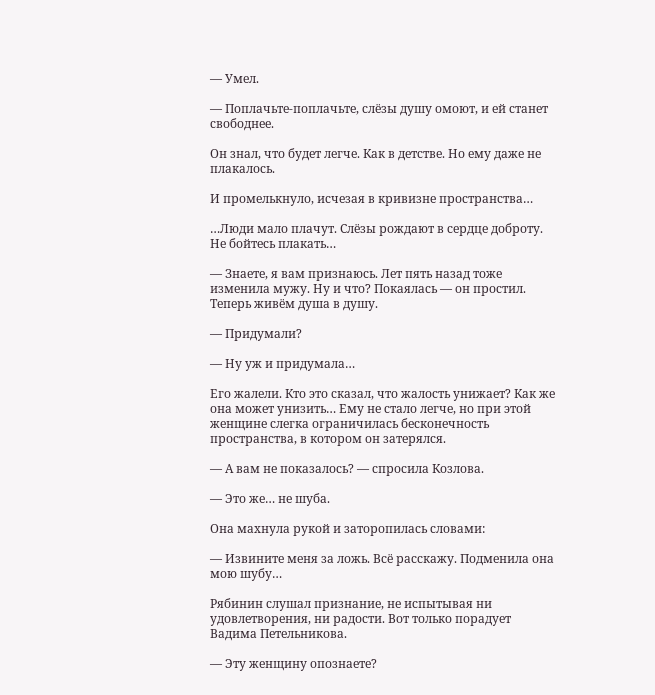— Умел.

— Поплачьте-поплачьте, слёзы душу омоют, и ей станет свободнее.

Он знал, что будет легче. Как в детстве. Но ему даже не плакалось.

И промелькнуло, исчезая в кривизне пространства…

…Люди мало плачут. Слёзы рождают в сердце доброту. Не бойтесь плакать…

— Знаете, я вам признаюсь. Лет пять назад тоже изменила мужу. Ну и что? Покаялась — он простил. Теперь живём душа в душу.

— Придумали?

— Ну уж и придумала…

Его жалели. Кто это сказал, что жалость унижает? Как же она может унизить… Ему не стало легче, но при этой женщине слегка ограничилась бесконечность пространства, в котором он затерялся.

— А вам не показалось? — спросила Козлова.

— Это же… не шуба.

Она махнула рукой и заторопилась словами:

— Извините меня за ложь. Всё расскажу. Подменила она мою шубу…

Рябинин слушал признание, не испытывая ни удовлетворения, ни радости. Вот только порадует Вадима Петельникова.

— Эту женщину опознаете?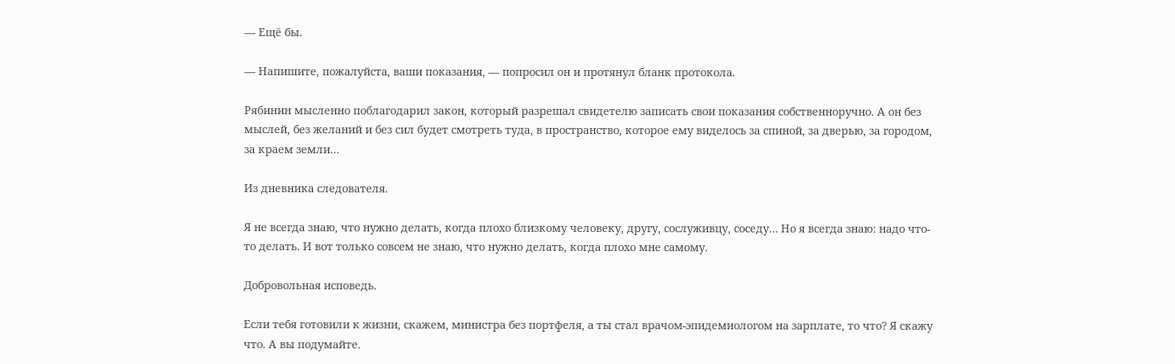— Ещё бы.

— Напишите, пожалуйста, ваши показания, — попросил он и протянул бланк протокола.

Рябинин мысленно поблагодарил закон, который разрешал свидетелю записать свои показания собственноручно. А он без мыслей, без желаний и без сил будет смотреть туда, в пространство, которое ему виделось за спиной, за дверью, за городом, за краем земли…

Из дневника следователя.

Я не всегда знаю, что нужно делать, когда плохо близкому человеку, другу, сослуживцу, соседу… Но я всегда знаю: надо что-то делать. И вот только совсем не знаю, что нужно делать, когда плохо мне самому.

Добровольная исповедь.

Если тебя готовили к жизни, скажем, министра без портфеля, а ты стал врачом-эпидемиологом на зарплате, то что? Я скажу что. А вы подумайте.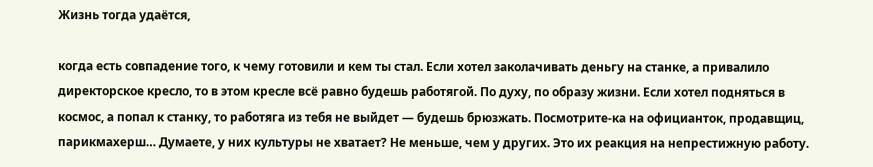Жизнь тогда удаётся,

когда есть совпадение того, к чему готовили и кем ты стал. Если хотел заколачивать деньгу на станке, а привалило директорское кресло, то в этом кресле всё равно будешь работягой. По духу, по образу жизни. Если хотел подняться в космос, а попал к станку, то работяга из тебя не выйдет — будешь брюзжать. Посмотрите-ка на официанток, продавщиц, парикмахерш… Думаете, у них культуры не хватает? Не меньше, чем у других. Это их реакция на непрестижную работу.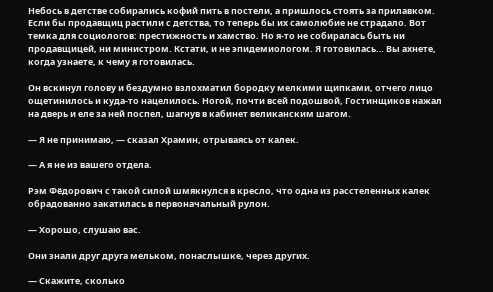Небось в детстве собирались кофий пить в постели, а пришлось стоять за прилавком. Если бы продавщиц растили с детства, то теперь бы их самолюбие не страдало. Вот темка для социологов: престижность и хамство. Но я-то не собиралась быть ни продавщицей, ни министром. Кстати, и не эпидемиологом. Я готовилась… Вы ахнете, когда узнаете, к чему я готовилась.

Он вскинул голову и бездумно взлохматил бородку мелкими щипками, отчего лицо ощетинилось и куда-то нацелилось. Ногой, почти всей подошвой, Гостинщиков нажал на дверь и еле за ней поспел, шагнув в кабинет великанским шагом.

— Я не принимаю, — сказал Храмин, отрываясь от калек.

— А я не из вашего отдела.

Рэм Фёдорович с такой силой шмякнулся в кресло, что одна из расстеленных калек обрадованно закатилась в первоначальный рулон.

— Хорошо, слушаю вас.

Они знали друг друга мельком, понаслышке, через других.

— Скажите, сколько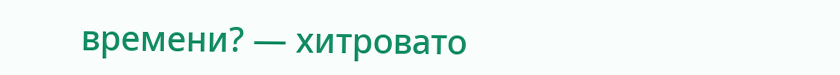времени? — хитровато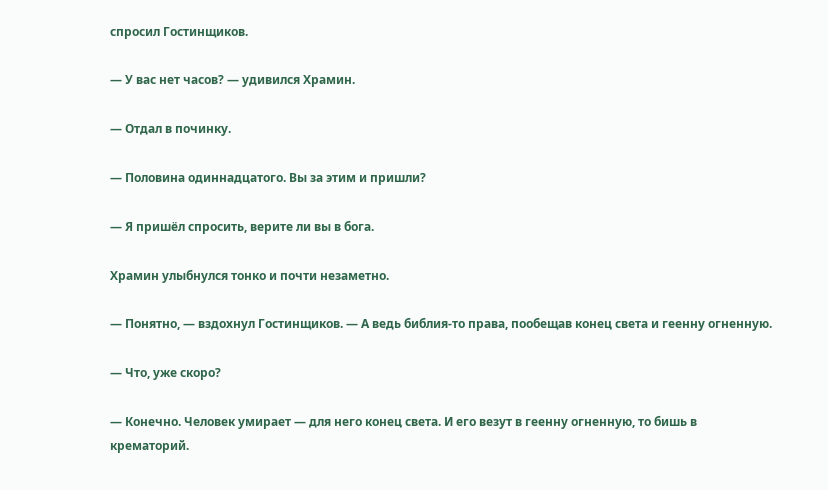спросил Гостинщиков.

— У вас нет часов? — удивился Храмин.

— Отдал в починку.

— Половина одиннадцатого. Вы за этим и пришли?

— Я пришёл спросить, верите ли вы в бога.

Храмин улыбнулся тонко и почти незаметно.

— Понятно, — вздохнул Гостинщиков. — А ведь библия-то права, пообещав конец света и геенну огненную.

— Что, уже скоро?

— Конечно. Человек умирает — для него конец света. И его везут в геенну огненную, то бишь в крематорий.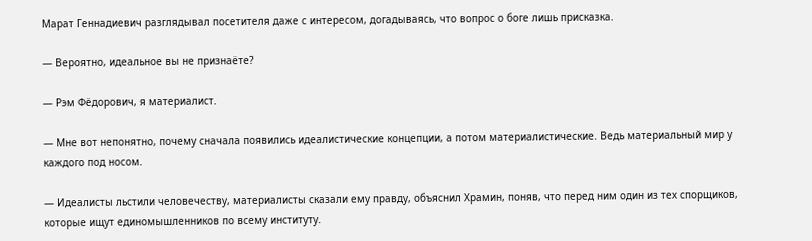Марат Геннадиевич разглядывал посетителя даже с интересом, догадываясь, что вопрос о боге лишь присказка.

— Вероятно, идеальное вы не признаёте?

— Рэм Фёдорович, я материалист.

— Мне вот непонятно, почему сначала появились идеалистические концепции, а потом материалистические. Ведь материальный мир у каждого под носом.

— Идеалисты льстили человечеству, материалисты сказали ему правду, объяснил Храмин, поняв, что перед ним один из тех спорщиков, которые ищут единомышленников по всему институту.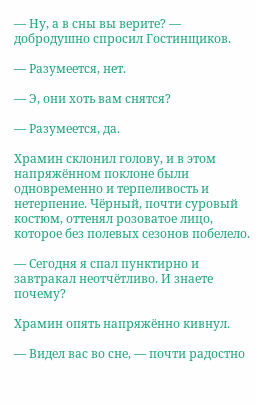— Ну, а в сны вы верите? — добродушно спросил Гостинщиков.

— Разумеется, нет.

— Э, они хоть вам снятся?

— Разумеется, да.

Храмин склонил голову, и в этом напряжённом поклоне были одновременно и терпеливость и нетерпение. Чёрный, почти суровый костюм, оттенял розоватое лицо, которое без полевых сезонов побелело.

— Сегодня я спал пунктирно и завтракал неотчётливо. И знаете почему?

Храмин опять напряжённо кивнул.

— Видел вас во сне, — почти радостно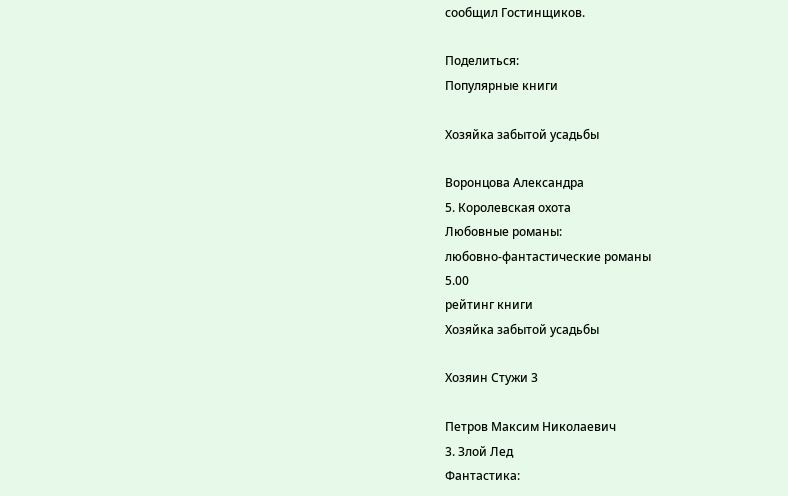сообщил Гостинщиков.

Поделиться:
Популярные книги

Хозяйка забытой усадьбы

Воронцова Александра
5. Королевская охота
Любовные романы:
любовно-фантастические романы
5.00
рейтинг книги
Хозяйка забытой усадьбы

Хозяин Стужи 3

Петров Максим Николаевич
3. Злой Лед
Фантастика: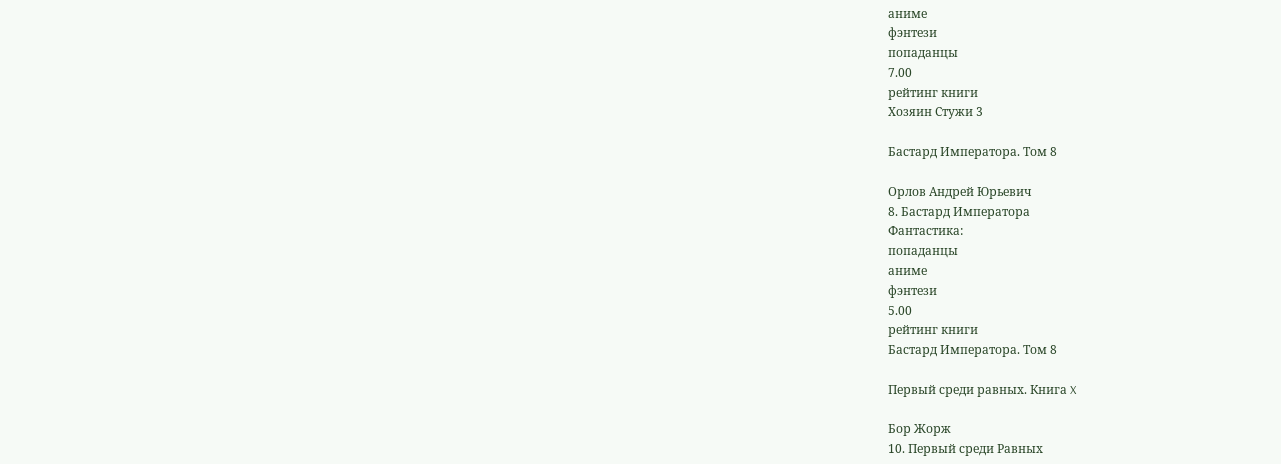аниме
фэнтези
попаданцы
7.00
рейтинг книги
Хозяин Стужи 3

Бастард Императора. Том 8

Орлов Андрей Юрьевич
8. Бастард Императора
Фантастика:
попаданцы
аниме
фэнтези
5.00
рейтинг книги
Бастард Императора. Том 8

Первый среди равных. Книга X

Бор Жорж
10. Первый среди Равных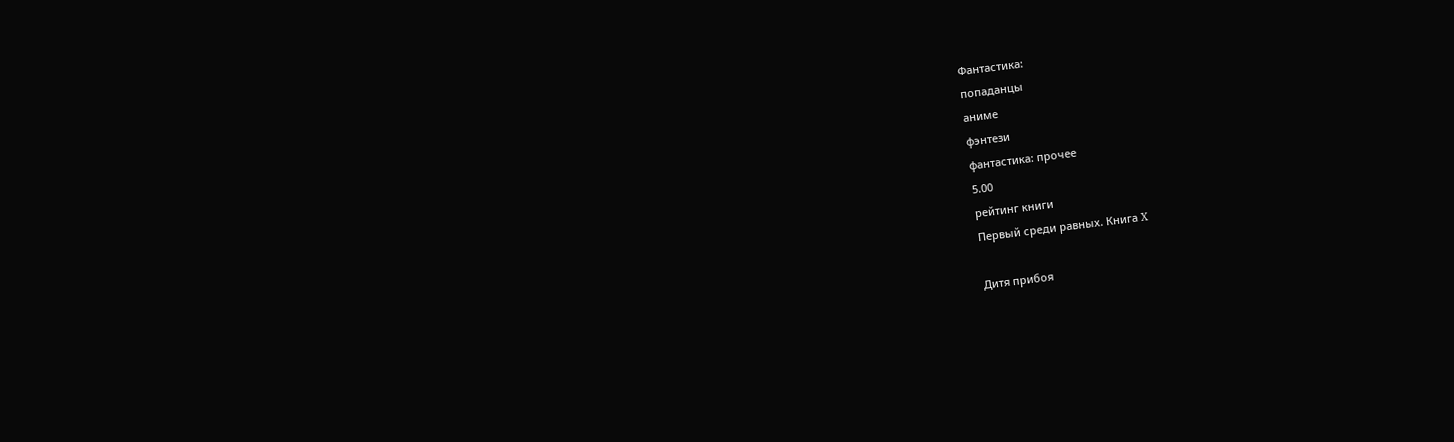Фантастика:
попаданцы
аниме
фэнтези
фантастика: прочее
5.00
рейтинг книги
Первый среди равных. Книга X

Дитя прибоя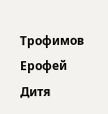Трофимов Ерофей
Дитя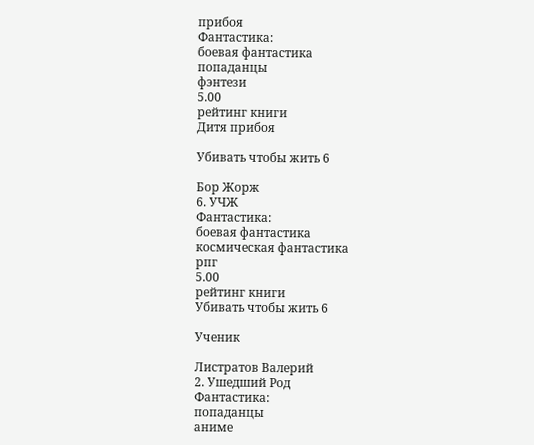прибоя
Фантастика:
боевая фантастика
попаданцы
фэнтези
5.00
рейтинг книги
Дитя прибоя

Убивать чтобы жить 6

Бор Жорж
6. УЧЖ
Фантастика:
боевая фантастика
космическая фантастика
рпг
5.00
рейтинг книги
Убивать чтобы жить 6

Ученик

Листратов Валерий
2. Ушедший Род
Фантастика:
попаданцы
аниме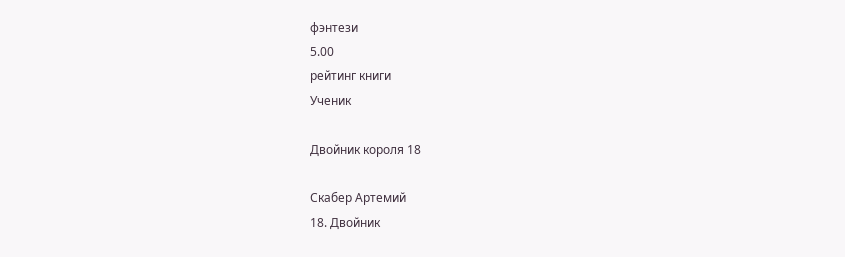фэнтези
5.00
рейтинг книги
Ученик

Двойник короля 18

Скабер Артемий
18. Двойник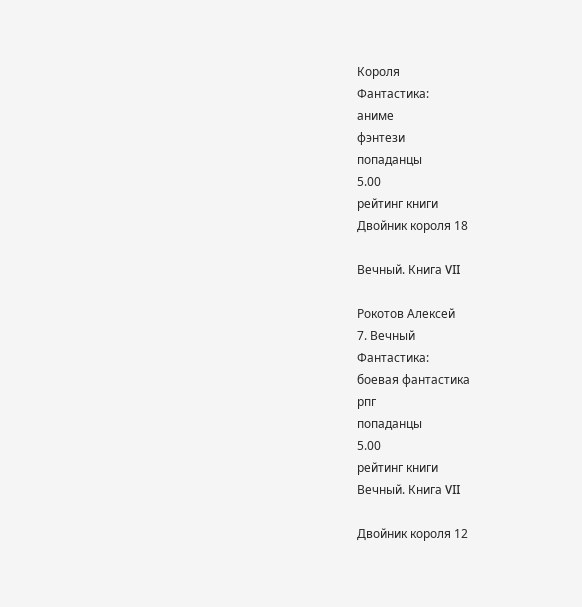Короля
Фантастика:
аниме
фэнтези
попаданцы
5.00
рейтинг книги
Двойник короля 18

Вечный. Книга VII

Рокотов Алексей
7. Вечный
Фантастика:
боевая фантастика
рпг
попаданцы
5.00
рейтинг книги
Вечный. Книга VII

Двойник короля 12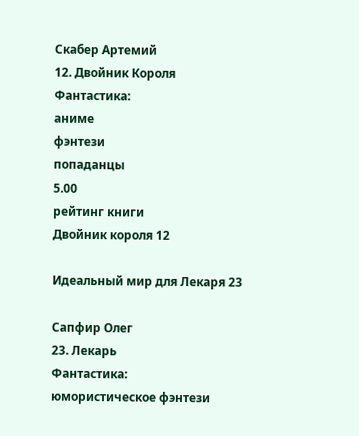Скабер Артемий
12. Двойник Короля
Фантастика:
аниме
фэнтези
попаданцы
5.00
рейтинг книги
Двойник короля 12

Идеальный мир для Лекаря 23

Сапфир Олег
23. Лекарь
Фантастика:
юмористическое фэнтези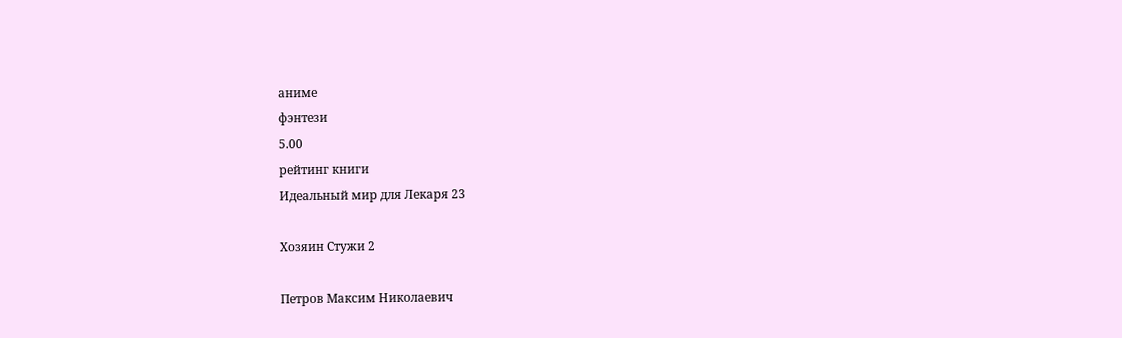аниме
фэнтези
5.00
рейтинг книги
Идеальный мир для Лекаря 23

Хозяин Стужи 2

Петров Максим Николаевич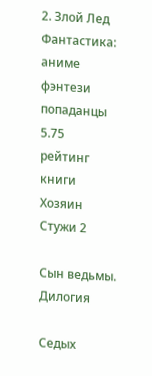2. Злой Лед
Фантастика:
аниме
фэнтези
попаданцы
5.75
рейтинг книги
Хозяин Стужи 2

Сын ведьмы. Дилогия

Седых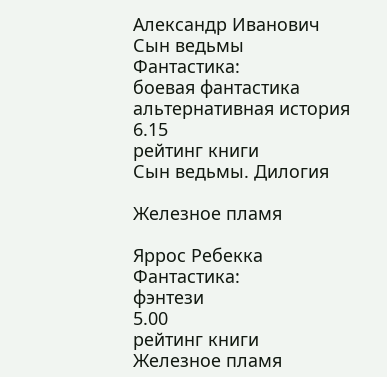Александр Иванович
Сын ведьмы
Фантастика:
боевая фантастика
альтернативная история
6.15
рейтинг книги
Сын ведьмы. Дилогия

Железное пламя

Яррос Ребекка
Фантастика:
фэнтези
5.00
рейтинг книги
Железное пламя